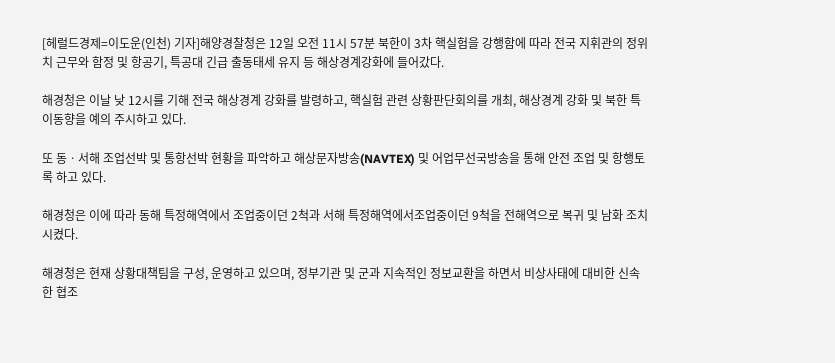[헤럴드경제=이도운(인천) 기자]해양경찰청은 12일 오전 11시 57분 북한이 3차 핵실험을 강행함에 따라 전국 지휘관의 정위치 근무와 함정 및 항공기, 특공대 긴급 출동태세 유지 등 해상경계강화에 들어갔다.

해경청은 이날 낮 12시를 기해 전국 해상경계 강화를 발령하고, 핵실험 관련 상황판단회의를 개최, 해상경계 강화 및 북한 특이동향을 예의 주시하고 있다.

또 동ㆍ서해 조업선박 및 통항선박 현황을 파악하고 해상문자방송(NAVTEX) 및 어업무선국방송을 통해 안전 조업 및 항행토록 하고 있다.

해경청은 이에 따라 동해 특정해역에서 조업중이던 2척과 서해 특정해역에서조업중이던 9척을 전해역으로 복귀 및 남화 조치시켰다.

해경청은 현재 상황대책팀을 구성, 운영하고 있으며, 정부기관 및 군과 지속적인 정보교환을 하면서 비상사태에 대비한 신속한 협조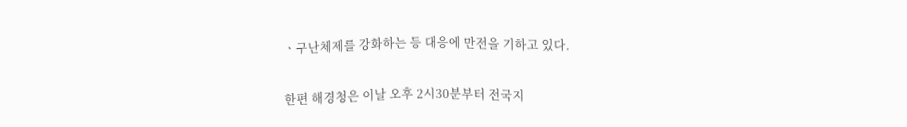ㆍ구난체제를 강화하는 등 대응에 만전을 기하고 있다.

한편 해경청은 이날 오후 2시30분부터 전국지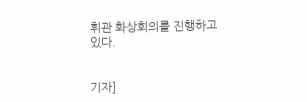휘관 화상회의를 진행하고 있다.


기자]